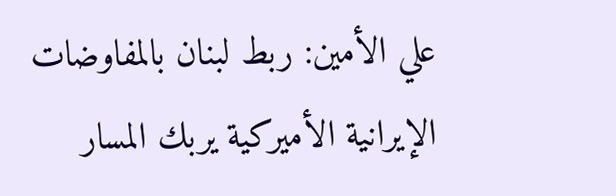علي الأمين: ربط لبنان بالمفاوضات الإيرانية الأميركية يربك المسار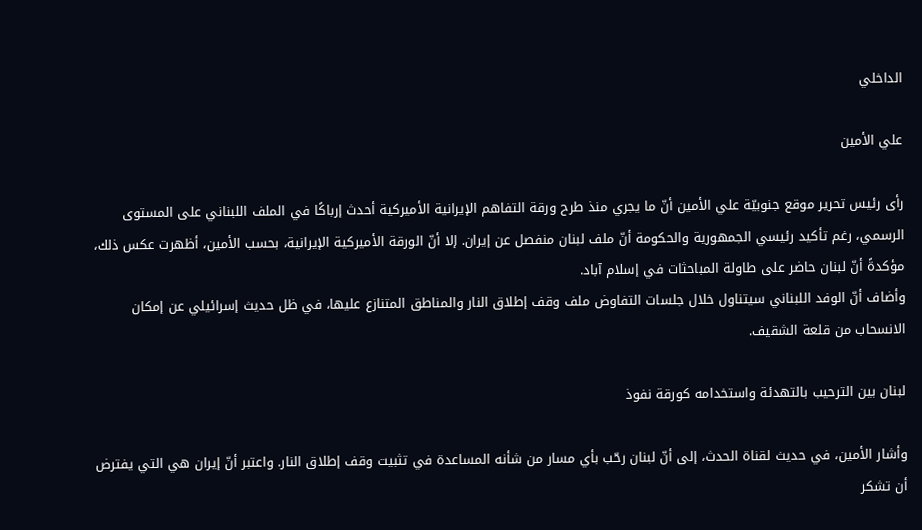الداخلي

علي الأمين

رأى رئيس تحرير موقع جنوبيّة علي الأمين أنّ ما يجري منذ طرح ورقة التفاهم الإيرانية الأميركية أحدث إرباكًا في الملف اللبناني على المستوى الرسمي، رغم تأكيد رئيسي الجمهورية والحكومة أنّ ملف لبنان منفصل عن إيران. إلا أنّ الورقة الأميركية الإيرانية، بحسب الأمين، أظهرت عكس ذلك، مؤكدةً أنّ لبنان حاضر على طاولة المباحثات في إسلام آباد.
وأضاف أنّ الوفد اللبناني سيتناول خلال جلسات التفاوض ملف وقف إطلاق النار والمناطق المتنازع عليها، في ظل حديث إسرائيلي عن إمكان الانسحاب من قلعة الشقيف.

لبنان بين الترحيب بالتهدئة واستخدامه كورقة نفوذ

وأشار الأمين، في حديث لقناة الحدث، إلى أنّ لبنان رحّب بأي مسار من شأنه المساعدة في تثبيت وقف إطلاق النار. واعتبر أنّ إيران هي التي يفترض أن تشكر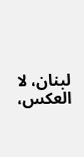لبنان، لا العكس،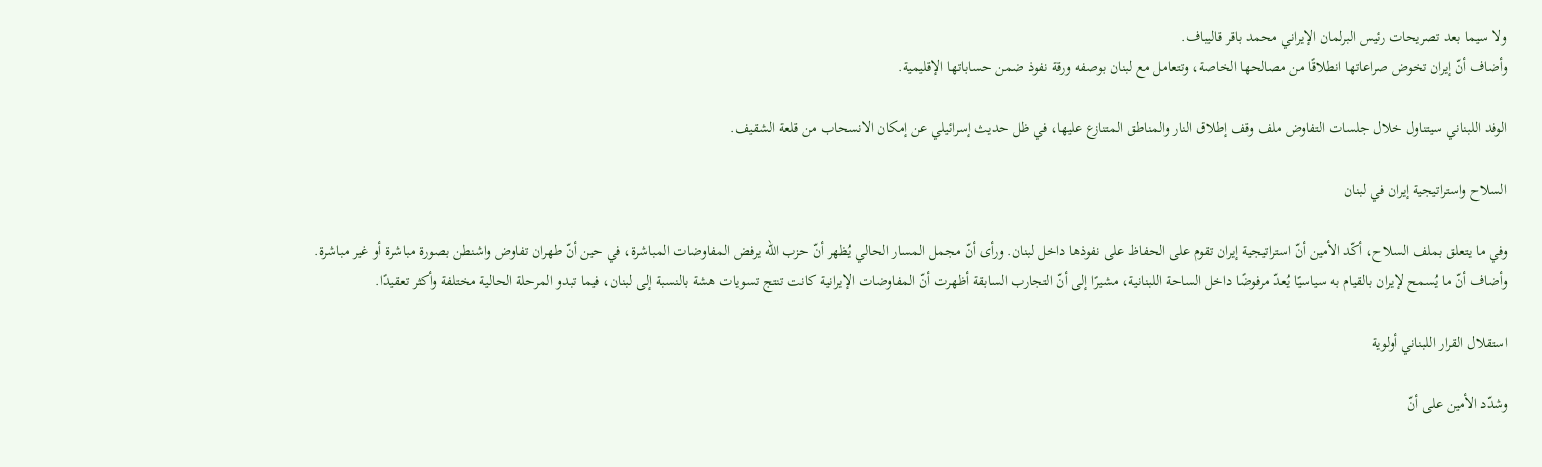ولا سيما بعد تصريحات رئيس البرلمان الإيراني محمد باقر قاليباف.
وأضاف أنّ إيران تخوض صراعاتها انطلاقًا من مصالحها الخاصة، وتتعامل مع لبنان بوصفه ورقة نفوذ ضمن حساباتها الإقليمية.

الوفد اللبناني سيتناول خلال جلسات التفاوض ملف وقف إطلاق النار والمناطق المتنازع عليها، في ظل حديث إسرائيلي عن إمكان الانسحاب من قلعة الشقيف.

السلاح واستراتيجية إيران في لبنان

وفي ما يتعلق بملف السلاح، أكّد الأمين أنّ استراتيجية إيران تقوم على الحفاظ على نفوذها داخل لبنان. ورأى أنّ مجمل المسار الحالي يُظهر أنّ حزب الله يرفض المفاوضات المباشرة، في حين أنّ طهران تفاوض واشنطن بصورة مباشرة أو غير مباشرة.
وأضاف أنّ ما يُسمح لإيران بالقيام به سياسيًا يُعدّ مرفوضًا داخل الساحة اللبنانية، مشيرًا إلى أنّ التجارب السابقة أظهرت أنّ المفاوضات الإيرانية كانت تنتج تسويات هشة بالنسبة إلى لبنان، فيما تبدو المرحلة الحالية مختلفة وأكثر تعقيدًا.

استقلال القرار اللبناني أولوية

وشدّد الأمين على أنّ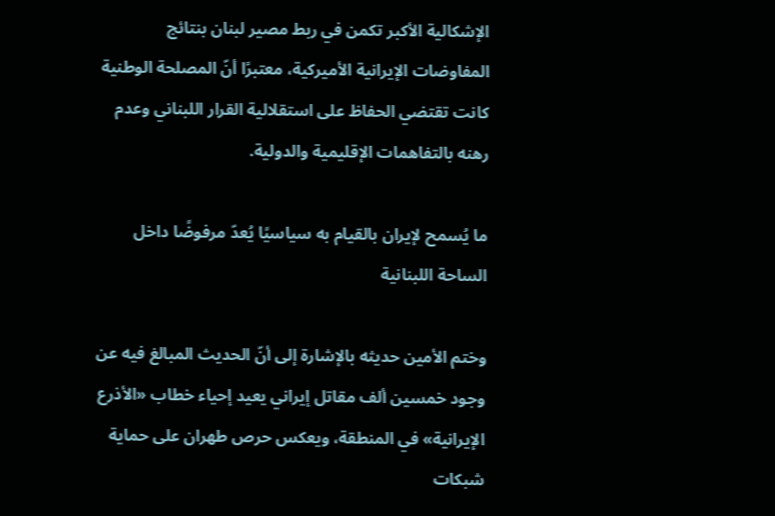الإشكالية الأكبر تكمن في ربط مصير لبنان بنتائج المفاوضات الإيرانية الأميركية، معتبرًا أنّ المصلحة الوطنية كانت تقتضي الحفاظ على استقلالية القرار اللبناني وعدم رهنه بالتفاهمات الإقليمية والدولية.

ما يُسمح لإيران بالقيام به سياسيًا يُعدّ مرفوضًا داخل الساحة اللبنانية

وختم الأمين حديثه بالإشارة إلى أنّ الحديث المبالغ فيه عن وجود خمسين ألف مقاتل إيراني يعيد إحياء خطاب «الأذرع الإيرانية» في المنطقة، ويعكس حرص طهران على حماية شبكات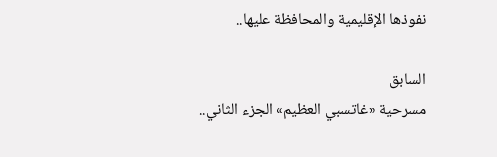نفوذها الإقليمية والمحافظة عليها..

السابق
مسرحية «غاتسبي العظيم» الجزء الثاني..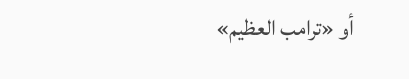أو «ترامب العظيم»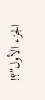الجزء الأول”؟!